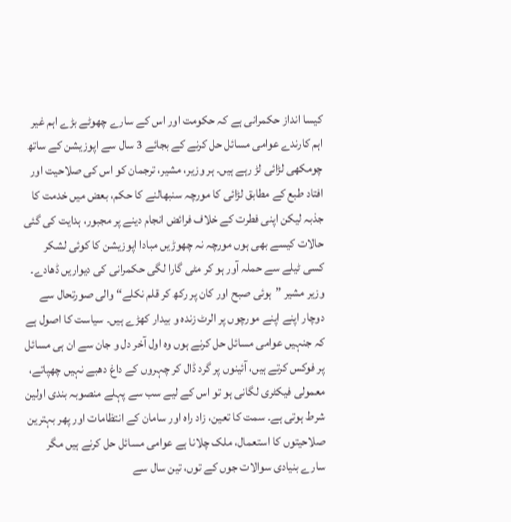کیسا انداز حکمرانی ہے کہ حکومت اور اس کے سارے چھوٹے بڑے اہم غیر اہم کارندے عوامی مسائل حل کرنے کے بجائے 3 سال سے اپوزیشن کے ساتھ چومکھی لڑائی لڑ رہے ہیں۔ ہر وزیر، مشیر، ترجمان کو اس کی صلاحیت اور افتاد طبع کے مطابق لڑائی کا مورچہ سنبھالنے کا حکم، بعض میں خدمت کا جذبہ لیکن اپنی فطرت کے خلاف فرائض انجام دینے پر مجبور، ہدایت کی گئی حالات کیسے بھی ہوں مورچہ نہ چھوڑیں مبادا اپوزیشن کا کوئی لشکر کسی ٹیلے سے حملہ آور ہو کر مٹی گارا لگی حکمرانی کی دیواریں ڈھادے۔ وزیر مشیر ”ہوئی صبح اور کان پر رکھ کر قلم نکلے“ والی صورتحال سے دوچار اپنے اپنے مورچوں پر الرٹ زندہ و بیدار کھڑے ہیں۔ سیاست کا اصول ہے کہ جنہیں عوامی مسائل حل کرنے ہوں وہ اول آخر دل و جان سے ان ہی مسائل پر فوکس کرتے ہیں، آئینوں پر گرد ڈال کر چہروں کے داغ دھبے نہیں چھپاتے، معمولی فیکٹری لگانی ہو تو اس کے لیے سب سے پہلے منصوبہ بندی اولین شرط ہوتی ہے۔ سمت کا تعین، زاد راہ اور سامان کے انتظامات اور پھر بہترین صلاحیتوں کا استعمال، ملک چلانا ہے عوامی مسائل حل کرنے ہیں مگر سارے بنیادی سوالات جوں کے توں، تین سال سے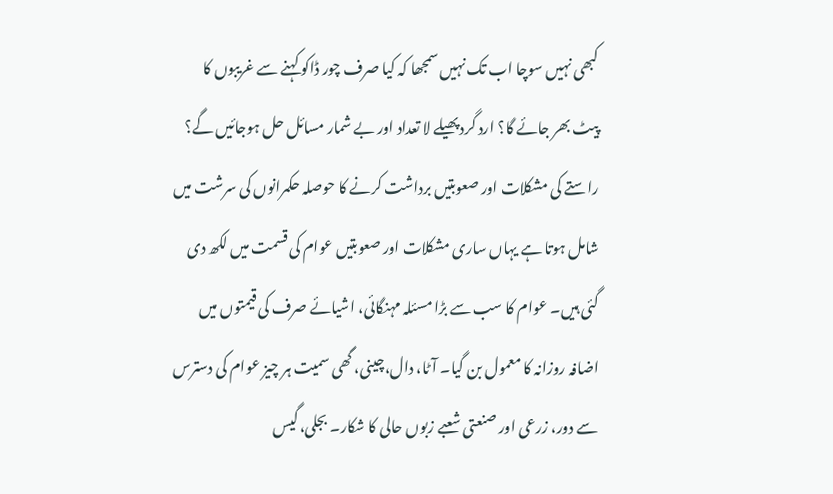کبھی نہیں سوچا اب تک نہیں سمجھا کہ کیا صرف چور ڈاکو کہنے سے غریبوں کا پیٹ بھر جائے گا؟ ارد گرد پھیلے لا تعداد اور بے شمار مسائل حل ہوجائیں گے؟ راستے کی مشکلات اور صعوبتیں برداشت کرنے کا حوصلہ حکمرانوں کی سرشت میں شامل ہوتا ہے یہاں ساری مشکلات اور صعوبتیں عوام کی قسمت میں لکھ دی گئی ہیں۔ عوام کا سب سے بڑا مسئلہ مہنگائی، اشیائے صرف کی قیمتوں میں اضافہ روزانہ کا معمول بن گیا۔ آٹا، دال،چینی، گھی سمیت ہر چیز عوام کی دسترس سے دور، زرعی اور صنعتی شعبے زبوں حالی کا شکار۔ بجلی، گیس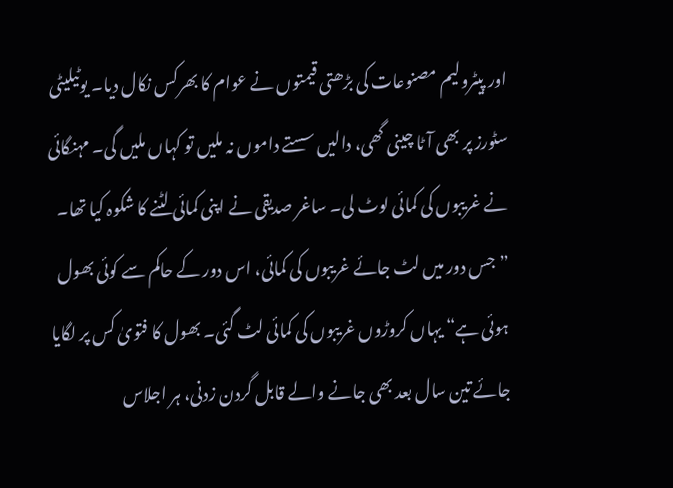اور پیٹرولیم مصنوعات کی بڑھتی قیمتوں نے عوام کا بھرکس نکال دیا۔ یوٹیلیٹی سٹورز پر بھی آٹا چینی گھی، دالیں سستے داموں نہ ملیں تو کہاں ملیں گی۔ مہنگائی نے غریبوں کی کمائی لوٹ لی۔ ساغر صدیقی نے اپنی کمائی لٹنے کا شکوہ کیا تھا۔ ”جس دور میں لٹ جائے غریبوں کی کمائی، اس دور کے حاکم سے کوئی بھول ہوئی ہے“ یہاں کروڑوں غریبوں کی کمائی لٹ گئی۔ بھول کا فتویٰ کس پر لگایا جائے تین سال بعد بھی جانے والے قابل گردن زدنی، ہر اجلاس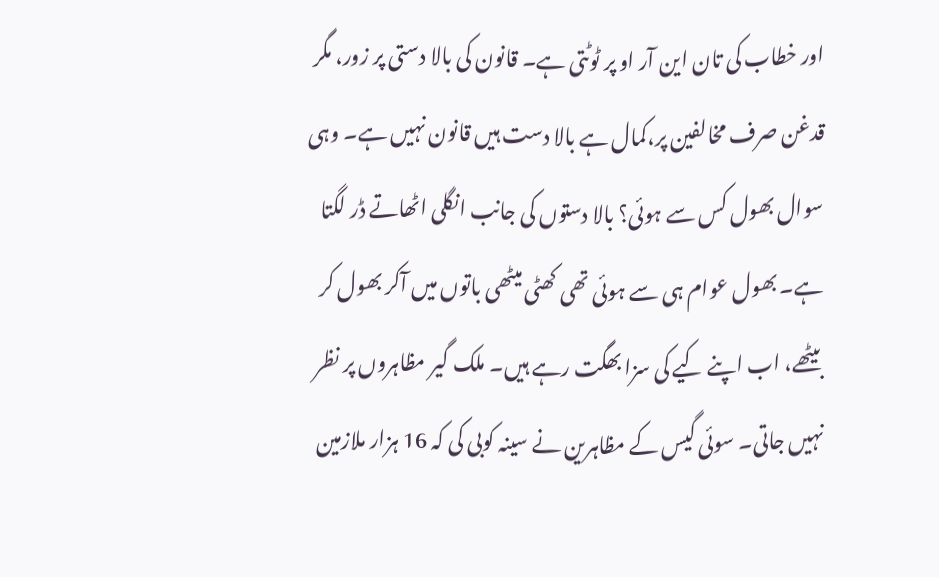اور خطاب کی تان این آر او پر ٹوٹتی ہے۔ قانون کی بالا دستی پر زور، مگر قدغن صرف مخالفین پر،کمال ہے بالا دست ہیں قانون نہیں ہے۔ وہی سوال بھول کس سے ہوئی؟ بالا دستوں کی جانب انگلی اٹھاتے ڈر لگتا ہے۔ بھول عوام ہی سے ہوئی تھی کھٹی میٹھی باتوں میں آکر بھول کر بیٹھے، اب اپنے کیے کی سزا بھگت رہے ہیں۔ ملک گیر مظاہروں پر نظر نہیں جاتی۔ سوئی گیس کے مظاہرین نے سینہ کوبی کی کہ 16 ہزار ملازمین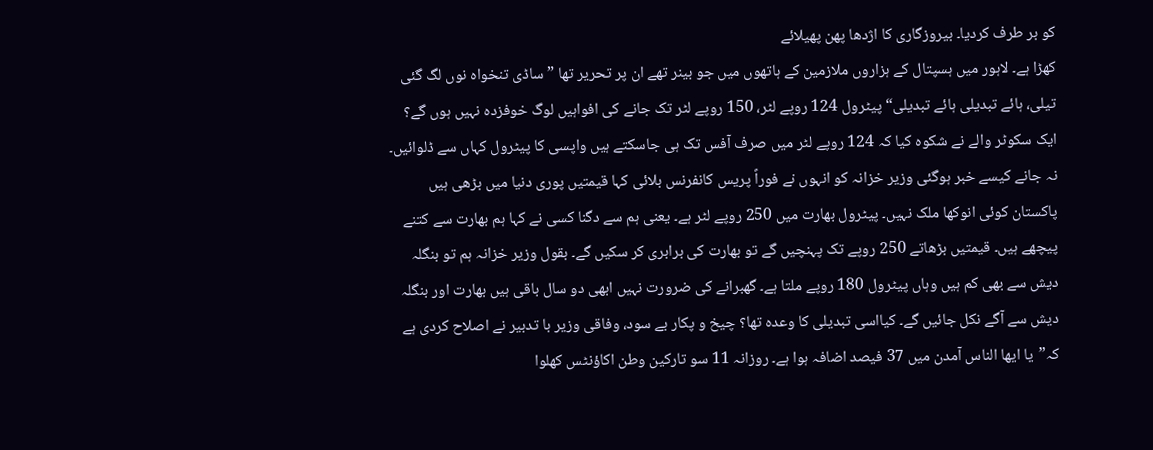کو بر طرف کردیا۔ بیروزگاری کا اژدھا پھن پھیلائے
کھڑا ہے۔ لاہور میں ہسپتال کے ہزاروں ملازمین کے ہاتھوں میں جو بینر تھے ان پر تحریر تھا ”ساڈی تنخواہ نوں لگ گئی تیلی، ہائے تبدیلی ہائے تبدیلی“ پیٹرول 124 روپے لٹر، 150 روپے لٹر تک جانے کی افواہیں لوگ خوفزدہ نہیں ہوں گے؟ ایک سکوٹر والے نے شکوہ کیا کہ 124 روپے لٹر میں صرف آفس تک ہی جاسکتے ہیں واپسی کا پیٹرول کہاں سے ڈلوائیں۔ نہ جانے کیسے خبر ہوگئی وزیر خزانہ کو انہوں نے فوراً پریس کانفرنس بلائی کہا قیمتیں پوری دنیا میں بڑھی ہیں پاکستان کوئی انوکھا ملک نہیں۔ پیٹرول بھارت میں 250 روپے لٹر ہے۔ یعنی ہم سے دگنا کسی نے کہا ہم بھارت سے کتنے پیچھے ہیں۔ قیمتیں بڑھاتے 250 روپے تک پہنچیں گے تو بھارت کی برابری کر سکیں گے۔ بقول وزیر خزانہ ہم تو بنگلہ دیش سے بھی کم ہیں وہاں پیٹرول 180 روپے ملتا ہے۔ گھبرانے کی ضرورت نہیں ابھی دو سال باقی ہیں بھارت اور بنگلہ دیش سے آگے نکل جائیں گے۔ کیااسی تبدیلی کا وعدہ تھا؟ چیخ و پکار بے سود، وفاقی وزیر با تدبیر نے اصلاح کردی ہے کہ”یا ایھا الناس آمدن میں 37 فیصد اضافہ ہوا ہے۔ روزانہ 11 سو تارکین وطن اکاؤنٹس کھلوا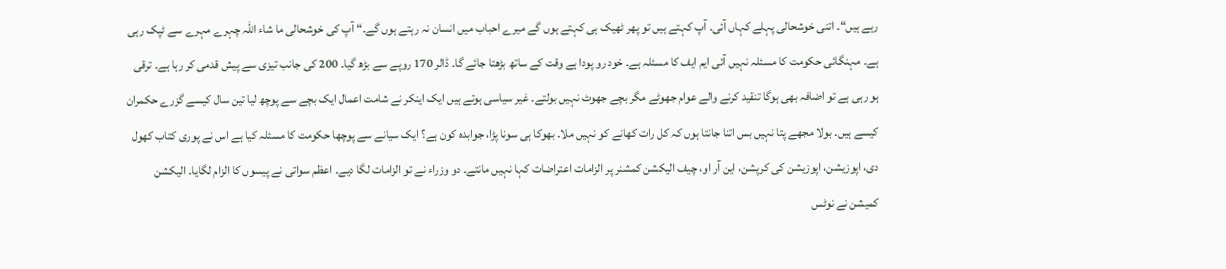رہے ہیں“۔ اتنی خوشحالی پہلے کہاں آئی۔ آپ کہتے ہیں تو پھر ٹھیک ہی کہتے ہوں گے میرے احباب میں انسان نہ رہتے ہوں گے۔“ آپ کی خوشحالی ما شاء اللہ چہرے مہرے سے ٹپک رہی ہے۔ مہنگائی حکومت کا مسئلہ نہیں آئی ایم ایف کا مسئلہ ہے۔ خود رو پودا ہے وقت کے ساتھ بڑھتا جائے گا۔ ڈالر 170 روپے سے بڑھ گیا۔ 200 کی جانب تیزی سے پیش قدمی کر رہا ہے۔ ترقی ہو رہی ہے تو اضافہ بھی ہوگا تنقید کرنے والے عوام جھوٹے مگر بچے جھوٹ نہیں بولتے۔ غیر سیاسی ہوتے ہیں ایک اینکر نے شامت اعمال ایک بچے سے پوچھ لیا تین سال کیسے گزرے حکمران کیسے ہیں۔ بولا مجھے پتا نہیں بس اتنا جانتا ہوں کہ کل رات کھانے کو نہیں ملا۔ بھوکا ہی سونا پڑا، جوابدہ کون ہے؟ ایک سیانے سے پوچھا حکومت کا مسئلہ کیا ہے اس نے پوری کتاب کھول دی، اپوزیشن، اپوزیشن کی کرپشن، این آر او، چیف الیکشن کمشنر پر الزامات اعتراضات کہا نہیں مانتے۔ دو وزراء نے تو الزامات لگا دیے۔ اعظم سواتی نے پیسوں کا الزام لگایا۔ الیکشن کمیشن نے نوٹس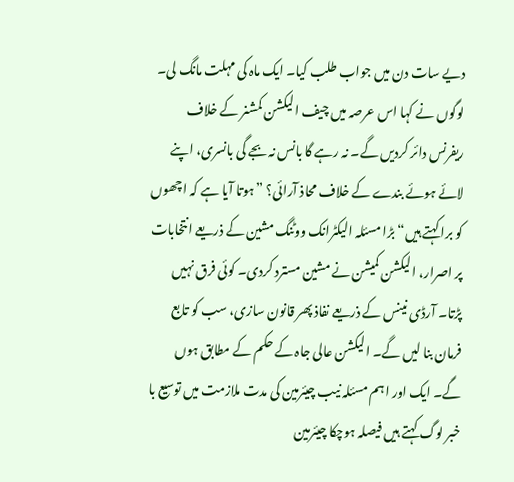دیے سات دن میں جواب طلب کیا۔ ایک ماہ کی مہلت مانگ لی۔ لوگوں نے کہا اس عرصہ میں چیف الیکشن کمشنر کے خلاف ریفرنس دائر کردیں گے۔ نہ رہے گا بانس نہ بجے گی بانسری، اپنے لائے ہوئے بندے کے خلاف محاذ آرائی؟ ”ہوتا آیا ہے کہ اچھوں کو برا کہتے ہیں“ بڑا مسئلہ الیکٹرانک ووٹنگ مشین کے ذریعے انتخابات پر اصرار، الیکشن کمیشن نے مشین مسترد کردی۔ کوئی فرق نہیں پڑتا۔ آرڈی نینس کے ذریعے نفاذ پھر قانون سازی، سب کو تابع فرمان بنا لیں گے۔ الیکشن عالی جاہ کے حکم کے مطابق ہوں گے۔ ایک اور اہم مسئلہ نیب چیئرمین کی مدت ملازمت میں توسیع با خبر لوگ کہتے ہیں فیصلہ ہوچکا چیئرمین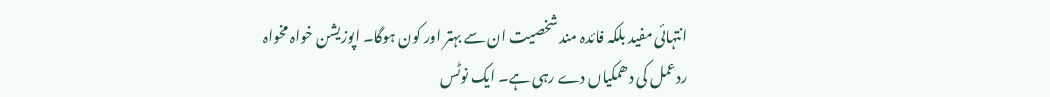انتہائی مفید بلکہ فائدہ مند شخصیت ان سے بہتر اور کون ہوگا۔ اپوزیشن خواہ مخواہ ردعمل کی دھمکیاں دے رہی ہے۔ ایک نوٹس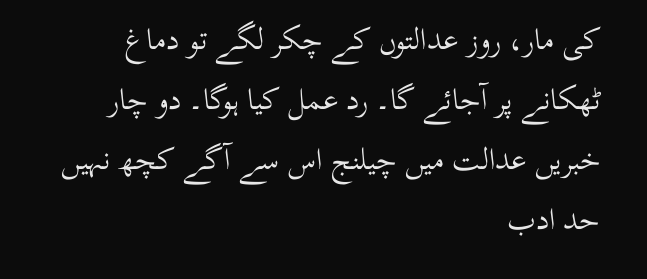کی مار، روز عدالتوں کے چکر لگے تو دماغ ٹھکانے پر آجائے گا۔ رد عمل کیا ہوگا۔ دو چار خبریں عدالت میں چیلنج اس سے آگے کچھ نہیں حد ادب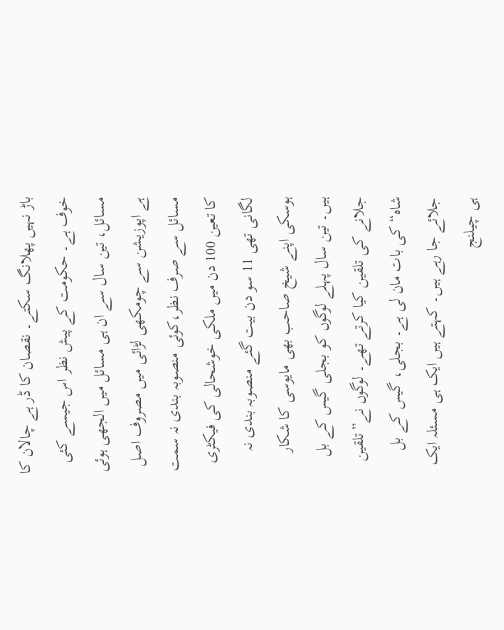باڑ نہیں پھلانگ سکتے۔ نقصان کا ڈر ہے چالان کا خوف ہے۔ حکومت کے پیش نظر اس جیسے کئی مسائل، تین سال سے ان ہی مسائل میں الجھی ہوئی ہے اپوزیشن سے چومکھی لڑائی میں مصروف اصل مسائل سے صرف نظر،کوئی منصوبہ بندی نہ سمت کا تعین 100 دن میں ملکی خوشحالی کی فیکٹری لگانی تھی 11 سو دن بیت گئے منصوبہ بندی نہ ہوسکی اپنے شیخ صاحب بھی مایوسی کا شکار ہیں۔ تین سال پہلے لوگوں کو بجلی گیس کے بل جلانے کی تلقین کیا کرتے تھے۔ لوگوں نے”تلقین شاہ“کی بات مان لی ہے۔ بجلی، گیس کے بل جلائے جا رہے ہیں۔ کہتے ہیں ایک ہی مسئلہ ایک ہی چیلنج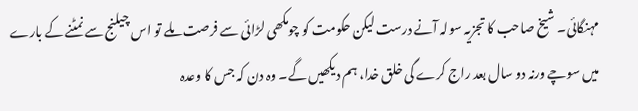مہنگائی۔ شیخ صاحب کا تجزیہ سولہ آنے درست لیکن حکومت کو چومکھی لڑائی سے فرصت ملے تو اس چیلنج سے نمٹنے کے بارے میں سوچے ورنہ دو سال بعد راج کرے گی خلق خدا، ہم دیکھیں گے۔ وہ دن کہ جس کا وعدہ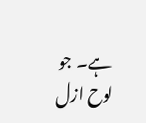ہے۔ جو لوح ازل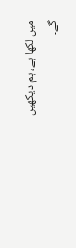میں لکھا ہے، ہم دیکھیں گے۔